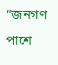“জনগণ পাশে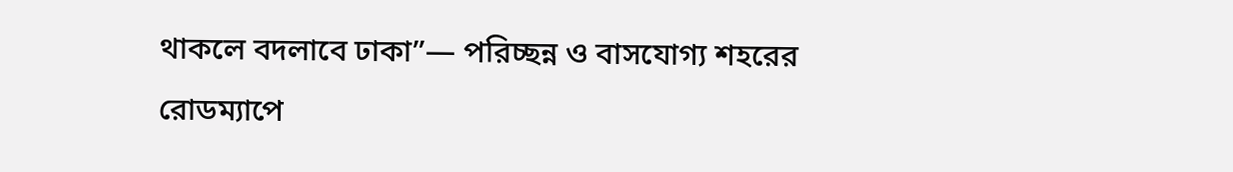থাকলে বদলাবে ঢাকা”— পরিচ্ছন্ন ও বাসযোগ্য শহরের রোডম্যাপে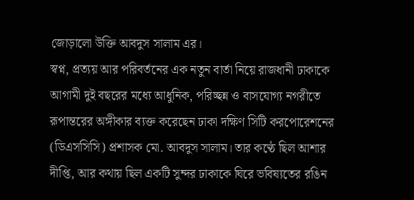জোড়ালো উক্তি আবদুস সালাম এর।
স্বপ্ন, প্রত্যয় আর পরিবর্তনের এক নতুন বার্তা নিয়ে রাজধানী ঢাকাকে আগামী দুই বছরের মধ্যে আধুনিক, পরিচ্ছন্ন ও বাসযোগ্য নগরীতে রূপান্তরের অঙ্গীকার ব্যক্ত করেছেন ঢাকা দক্ষিণ সিটি করপোরেশনের (ডিএসসিসি) প্রশাসক মো. আবদুস সালাম। তার কণ্ঠে ছিল আশার দীপ্তি, আর কথায় ছিল একটি সুন্দর ঢাকাকে ঘিরে ভবিষ্যতের রঙিন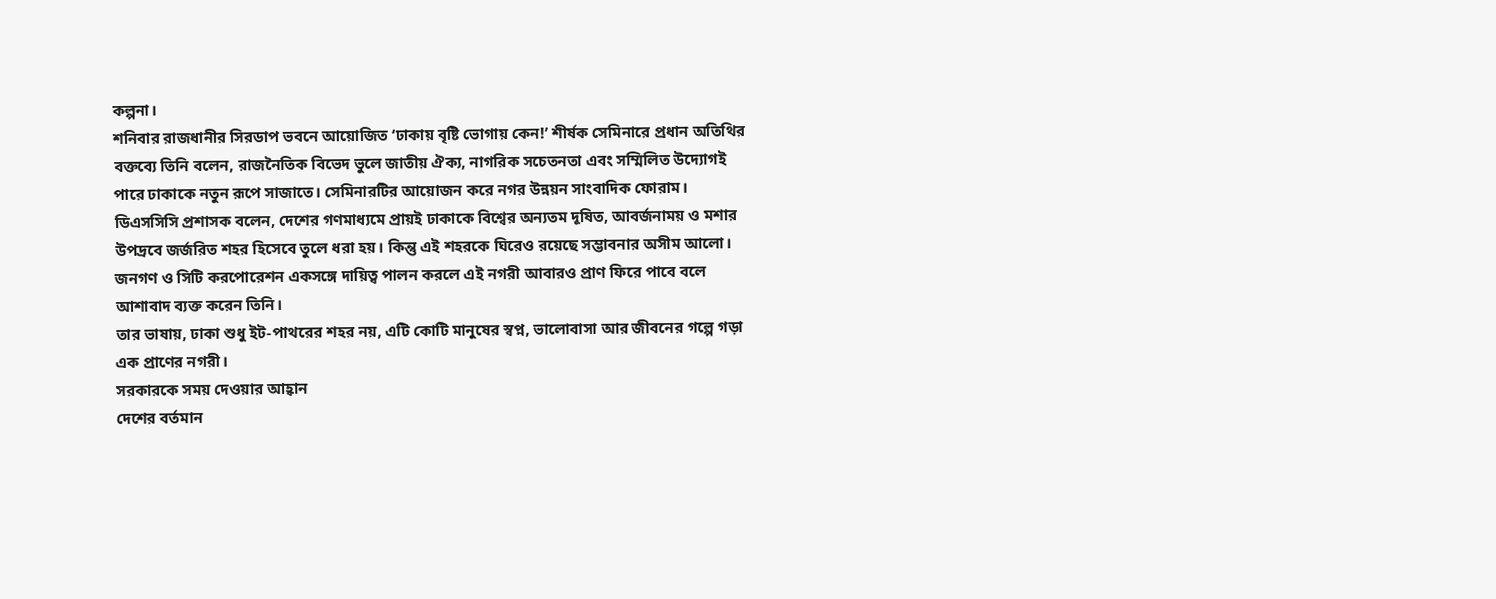কল্পনা।
শনিবার রাজধানীর সিরডাপ ভবনে আয়োজিত ‘ঢাকায় বৃষ্টি ভোগায় কেন!’ শীর্ষক সেমিনারে প্রধান অতিথির বক্তব্যে তিনি বলেন, রাজনৈতিক বিভেদ ভুলে জাতীয় ঐক্য, নাগরিক সচেতনতা এবং সম্মিলিত উদ্যোগই পারে ঢাকাকে নতুন রূপে সাজাতে। সেমিনারটির আয়োজন করে নগর উন্নয়ন সাংবাদিক ফোরাম।
ডিএসসিসি প্রশাসক বলেন, দেশের গণমাধ্যমে প্রায়ই ঢাকাকে বিশ্বের অন্যতম দূষিত, আবর্জনাময় ও মশার উপদ্রবে জর্জরিত শহর হিসেবে তুলে ধরা হয়। কিন্তু এই শহরকে ঘিরেও রয়েছে সম্ভাবনার অসীম আলো। জনগণ ও সিটি করপোরেশন একসঙ্গে দায়িত্ব পালন করলে এই নগরী আবারও প্রাণ ফিরে পাবে বলে আশাবাদ ব্যক্ত করেন তিনি।
তার ভাষায়, ঢাকা শুধু ইট-পাথরের শহর নয়, এটি কোটি মানুষের স্বপ্ন, ভালোবাসা আর জীবনের গল্পে গড়া এক প্রাণের নগরী।
সরকারকে সময় দেওয়ার আহ্বান
দেশের বর্তমান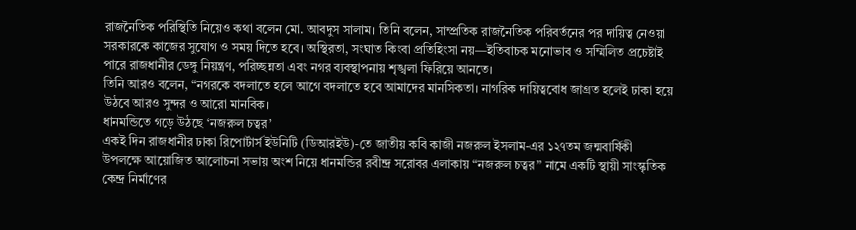রাজনৈতিক পরিস্থিতি নিয়েও কথা বলেন মো. আবদুস সালাম। তিনি বলেন, সাম্প্রতিক রাজনৈতিক পরিবর্তনের পর দায়িত্ব নেওয়া সরকারকে কাজের সুযোগ ও সময় দিতে হবে। অস্থিরতা, সংঘাত কিংবা প্রতিহিংসা নয়—ইতিবাচক মনোভাব ও সম্মিলিত প্রচেষ্টাই পারে রাজধানীর ডেঙ্গু নিয়ন্ত্রণ, পরিচ্ছন্নতা এবং নগর ব্যবস্থাপনায় শৃঙ্খলা ফিরিয়ে আনতে।
তিনি আরও বলেন, “নগরকে বদলাতে হলে আগে বদলাতে হবে আমাদের মানসিকতা। নাগরিক দায়িত্ববোধ জাগ্রত হলেই ঢাকা হয়ে উঠবে আরও সুন্দর ও আরো মানবিক।
ধানমন্ডিতে গড়ে উঠছে ‘নজরুল চত্বর’
একই দিন রাজধানীর ঢাকা রিপোর্টার্স ইউনিটি (ডিআরইউ)-তে জাতীয় কবি কাজী নজরুল ইসলাম-এর ১২৭তম জন্মবার্ষিকী উপলক্ষে আয়োজিত আলোচনা সভায় অংশ নিয়ে ধানমন্ডির রবীন্দ্র সরোবর এলাকায় “নজরুল চত্বর” নামে একটি স্থায়ী সাংস্কৃতিক কেন্দ্র নির্মাণের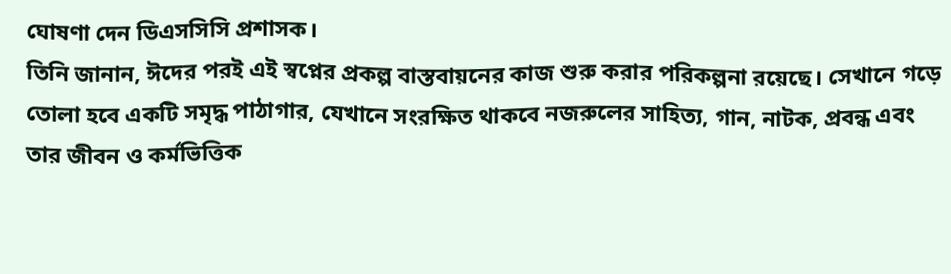ঘোষণা দেন ডিএসসিসি প্রশাসক।
তিনি জানান, ঈদের পরই এই স্বপ্নের প্রকল্প বাস্তবায়নের কাজ শুরু করার পরিকল্পনা রয়েছে। সেখানে গড়ে তোলা হবে একটি সমৃদ্ধ পাঠাগার, যেখানে সংরক্ষিত থাকবে নজরুলের সাহিত্য, গান, নাটক, প্রবন্ধ এবং তার জীবন ও কর্মভিত্তিক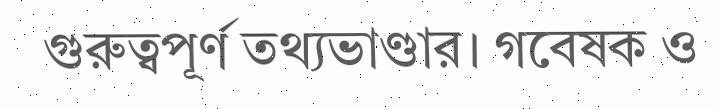গুরুত্বপূর্ণ তথ্যভাণ্ডার। গবেষক ও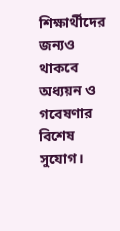শিক্ষার্থীদের জন্যও থাকবে অধ্যয়ন ও গবেষণার বিশেষ সুযোগ।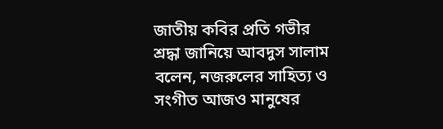জাতীয় কবির প্রতি গভীর শ্রদ্ধা জানিয়ে আবদুস সালাম বলেন, নজরুলের সাহিত্য ও সংগীত আজও মানুষের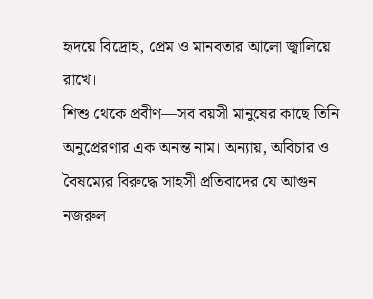হৃদয়ে বিদ্রোহ, প্রেম ও মানবতার আলো জ্বালিয়ে রাখে।
শিশু থেকে প্রবীণ—সব বয়সী মানুষের কাছে তিনি অনুপ্রেরণার এক অনন্ত নাম। অন্যায়, অবিচার ও বৈষম্যের বিরুদ্ধে সাহসী প্রতিবাদের যে আগুন নজরুল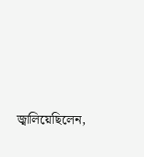জ্বালিয়েছিলেন,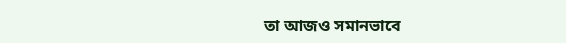তা আজও সমানভাবে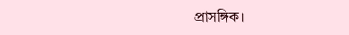প্রাসঙ্গিক।